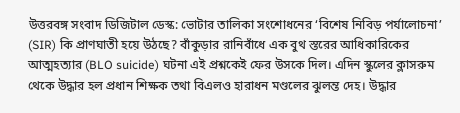উত্তরবঙ্গ সংবাদ ডিজিটাল ডেস্ক: ভোটার তালিকা সংশোধনের ‘বিশেষ নিবিড় পর্যালোচনা’ (SIR) কি প্রাণঘাতী হয়ে উঠছে? বাঁকুড়ার রানিবাঁধে এক বুথ স্তরের আধিকারিকের আত্মহত্যার (BLO suicide) ঘটনা এই প্রশ্নকেই ফের উসকে দিল। এদিন স্কুলের ক্লাসরুম থেকে উদ্ধার হল প্রধান শিক্ষক তথা বিএলও হারাধন মণ্ডলের ঝুলন্ত দেহ। উদ্ধার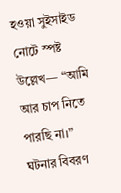হওয়া সুইসাইড নোটে স্পষ্ট উল্লেখ— “আমি আর চাপ নিতে পারছি না।”
ঘটনার বিবরণ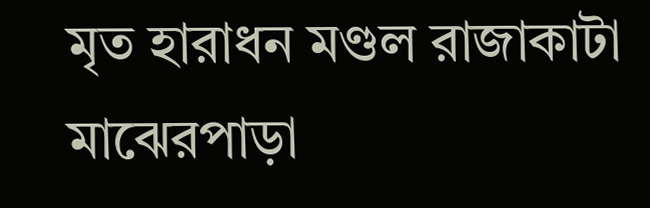মৃত হারাধন মণ্ডল রাজাকাটা মাঝেরপাড়া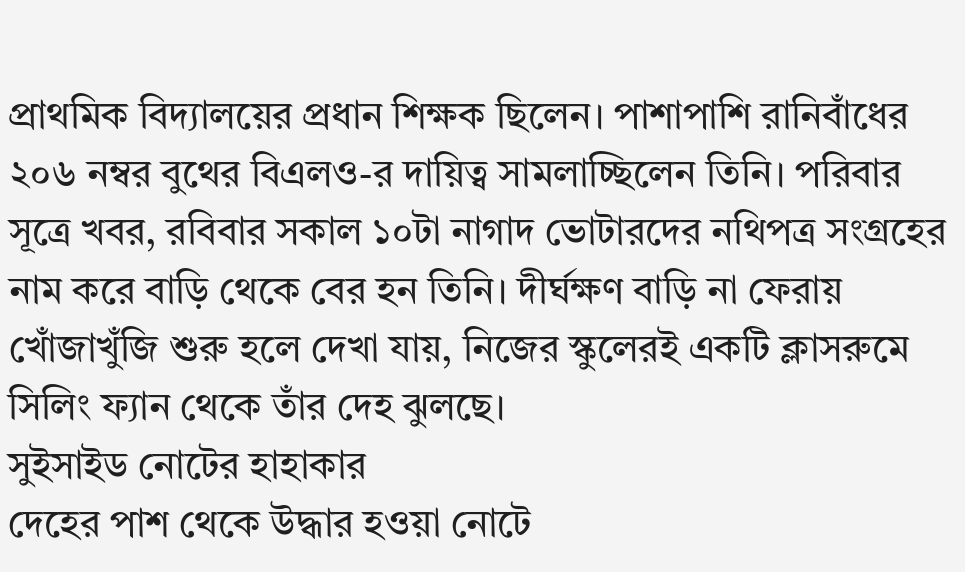প্রাথমিক বিদ্যালয়ের প্রধান শিক্ষক ছিলেন। পাশাপাশি রানিবাঁধের ২০৬ নম্বর বুথের বিএলও-র দায়িত্ব সামলাচ্ছিলেন তিনি। পরিবার সূত্রে খবর, রবিবার সকাল ১০টা নাগাদ ভোটারদের নথিপত্র সংগ্রহের নাম করে বাড়ি থেকে বের হন তিনি। দীর্ঘক্ষণ বাড়ি না ফেরায় খোঁজাখুঁজি শুরু হলে দেখা যায়, নিজের স্কুলেরই একটি ক্লাসরুমে সিলিং ফ্যান থেকে তাঁর দেহ ঝুলছে।
সুইসাইড নোটের হাহাকার
দেহের পাশ থেকে উদ্ধার হওয়া নোটে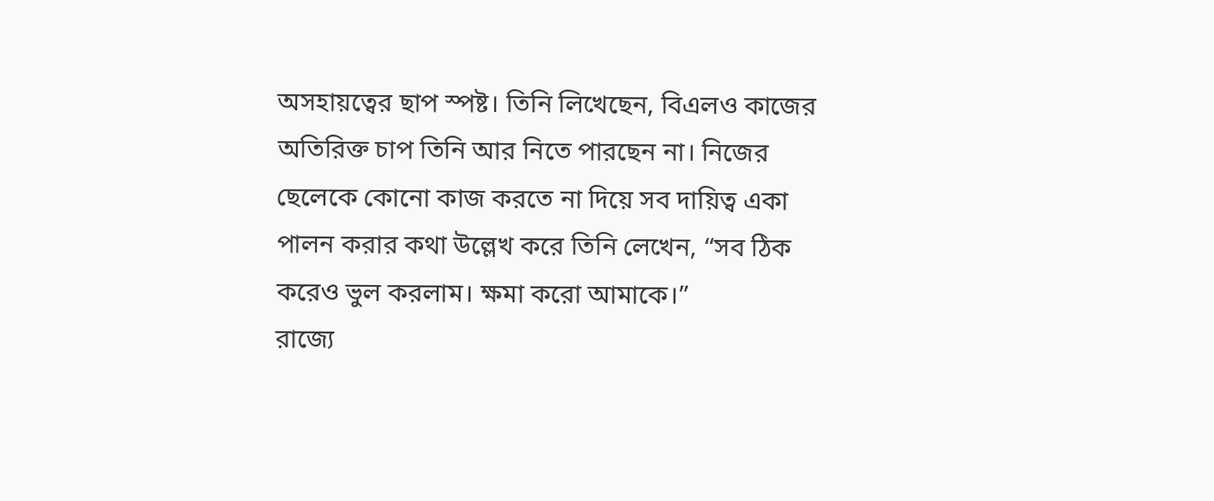অসহায়ত্বের ছাপ স্পষ্ট। তিনি লিখেছেন, বিএলও কাজের অতিরিক্ত চাপ তিনি আর নিতে পারছেন না। নিজের ছেলেকে কোনো কাজ করতে না দিয়ে সব দায়িত্ব একা পালন করার কথা উল্লেখ করে তিনি লেখেন, “সব ঠিক করেও ভুল করলাম। ক্ষমা করো আমাকে।”
রাজ্যে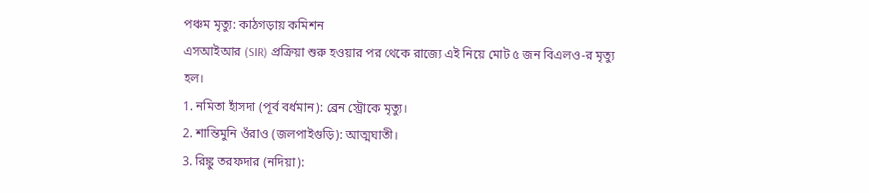পঞ্চম মৃত্যু: কাঠগড়ায় কমিশন
এসআইআর (SIR) প্রক্রিয়া শুরু হওয়ার পর থেকে রাজ্যে এই নিয়ে মোট ৫ জন বিএলও-র মৃত্যু হল।
1. নমিতা হাঁসদা (পূর্ব বর্ধমান): ব্রেন স্ট্রোকে মৃত্যু।
2. শান্তিমুনি ওঁরাও (জলপাইগুড়ি): আত্মঘাতী।
3. রিঙ্কু তরফদার (নদিয়া):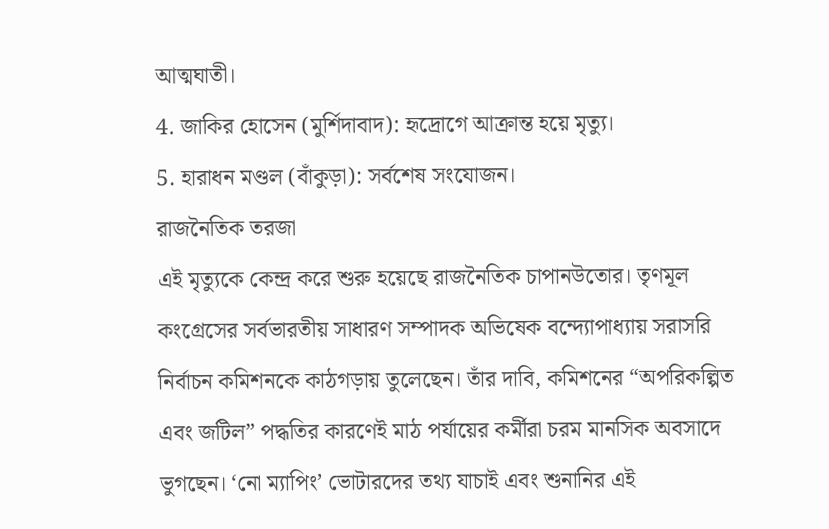আত্মঘাতী।
4. জাকির হোসেন (মুর্শিদাবাদ): হৃদ্রোগে আক্রান্ত হয়ে মৃত্যু।
5. হারাধন মণ্ডল (বাঁকুড়া): সর্বশেষ সংযোজন।
রাজনৈতিক তরজা
এই মৃত্যুকে কেন্দ্র করে শুরু হয়েছে রাজনৈতিক চাপানউতোর। তৃণমূল কংগ্রেসের সর্বভারতীয় সাধারণ সম্পাদক অভিষেক বন্দ্যোপাধ্যায় সরাসরি নির্বাচন কমিশনকে কাঠগড়ায় তুলেছেন। তাঁর দাবি, কমিশনের “অপরিকল্পিত এবং জটিল” পদ্ধতির কারণেই মাঠ পর্যায়ের কর্মীরা চরম মানসিক অবসাদে ভুগছেন। ‘নো ম্যাপিং’ ভোটারদের তথ্য যাচাই এবং শুনানির এই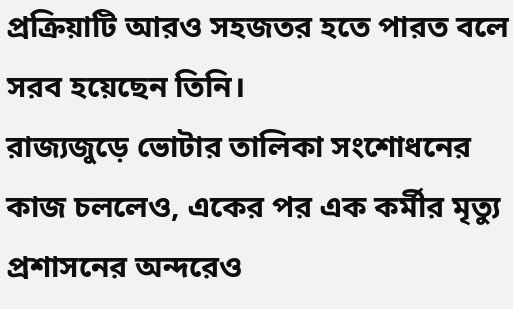প্রক্রিয়াটি আরও সহজতর হতে পারত বলে সরব হয়েছেন তিনি।
রাজ্যজুড়ে ভোটার তালিকা সংশোধনের কাজ চললেও, একের পর এক কর্মীর মৃত্যু প্রশাসনের অন্দরেও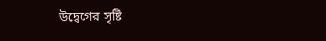উদ্বেগের সৃষ্টি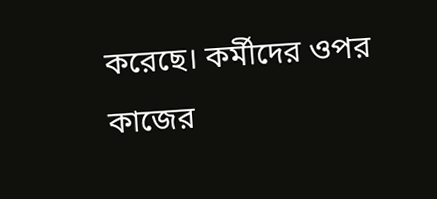করেছে। কর্মীদের ওপর কাজের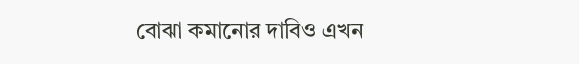বোঝা কমানোর দাবিও এখন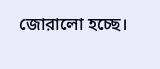জোরালো হচ্ছে।